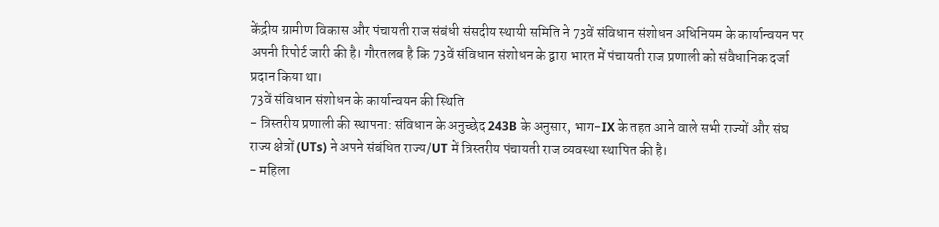केंद्रीय ग्रामीण विकास और पंचायती राज संबंधी संसदीय स्थायी समिति ने 73वें संविधान संशोधन अधिनियम के कार्यान्वयन पर अपनी रिपोर्ट जारी की है। गौरतलब है कि 73वें संविधान संशोधन के द्वारा भारत में पंचायती राज प्रणाली को संवैधानिक दर्जा प्रदान किया था।
73वें संविधान संशोधन के कार्यान्वयन की स्थिति
- त्रिस्तरीय प्रणाली की स्थापना: संविधान के अनुच्छेद 243B के अनुसार, भाग-IX के तहत आने वाले सभी राज्यों और संघ राज्य क्षेत्रों (UTs) ने अपने संबंधित राज्य/UT में त्रिस्तरीय पंचायती राज व्यवस्था स्थापित की है।
- महिला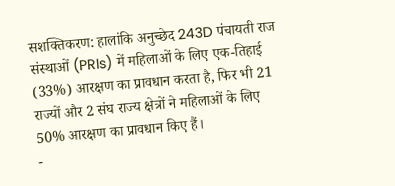सशक्तिकरण: हालांकि अनुच्छेद 243D पंचायती राज संस्थाओं (PRIs) में महिलाओं के लिए एक-तिहाई (33%) आरक्षण का प्रावधान करता है, फिर भी 21 राज्यों और 2 संघ राज्य क्षेत्रों ने महिलाओं के लिए 50% आरक्षण का प्रावधान किए हैं।
-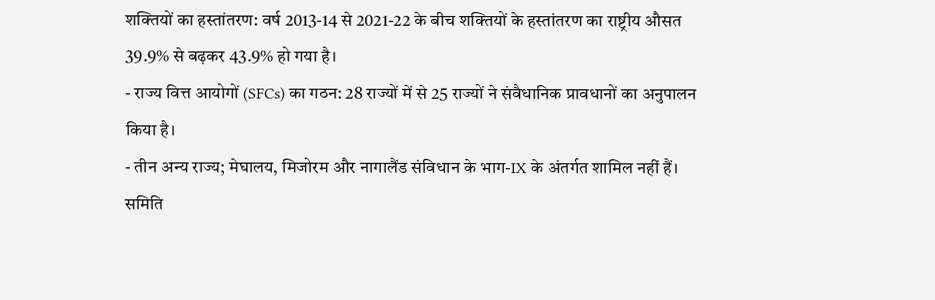शक्तियों का हस्तांतरण: वर्ष 2013-14 से 2021-22 के बीच शक्तियों के हस्तांतरण का राष्ट्रीय औसत 39.9% से बढ़कर 43.9% हो गया है।
- राज्य वित्त आयोगों (SFCs) का गठन: 28 राज्यों में से 25 राज्यों ने संवैधानिक प्रावधानों का अनुपालन किया है।
- तीन अन्य राज्य; मेघालय, मिजोरम और नागालैंड संविधान के भाग-IX के अंतर्गत शामिल नहीं हैं।
समिति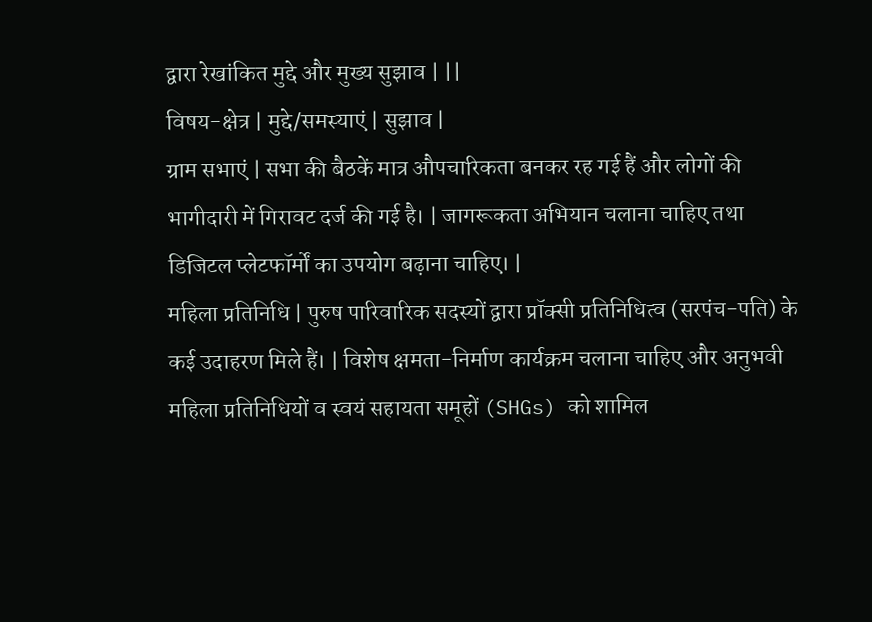द्वारा रेखांकित मुद्दे और मुख्य सुझाव | ||
विषय-क्षेत्र | मुद्दे/समस्याएं | सुझाव |
ग्राम सभाएं | सभा की बैठकें मात्र औपचारिकता बनकर रह गई हैं और लोगों की भागीदारी में गिरावट दर्ज की गई है। | जागरूकता अभियान चलाना चाहिए तथा डिजिटल प्लेटफॉर्मों का उपयोग बढ़ाना चाहिए। |
महिला प्रतिनिधि | पुरुष पारिवारिक सदस्यों द्वारा प्रॉक्सी प्रतिनिधित्व (सरपंच-पति) के कई उदाहरण मिले हैं। | विशेष क्षमता-निर्माण कार्यक्रम चलाना चाहिए और अनुभवी महिला प्रतिनिधियों व स्वयं सहायता समूहों (SHGs) को शामिल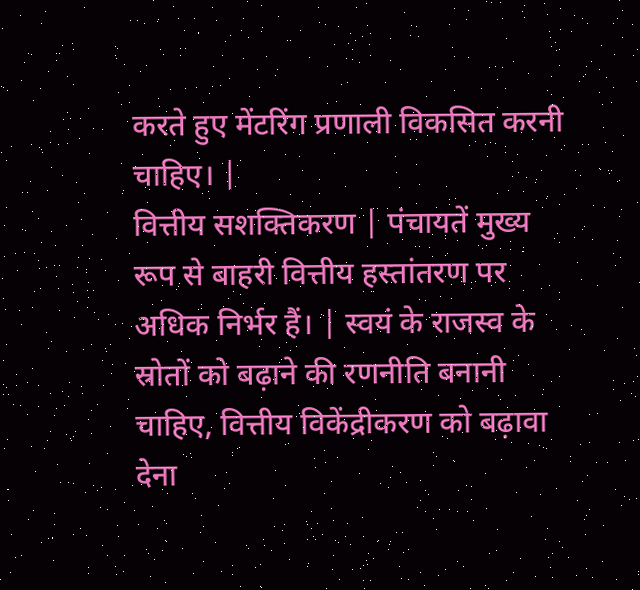करते हुए मेंटरिंग प्रणाली विकसित करनी चाहिए। |
वित्तीय सशक्तिकरण | पंचायतें मुख्य रूप से बाहरी वित्तीय हस्तांतरण पर अधिक निर्भर हैं। | स्वयं के राजस्व के स्रोतों को बढ़ाने की रणनीति बनानी चाहिए, वित्तीय विकेंद्रीकरण को बढ़ावा देना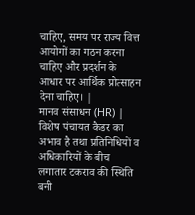चाहिए, समय पर राज्य वित्त आयोगों का गठन करना चाहिए और प्रदर्शन के आधार पर आर्थिक प्रोत्साहन देना चाहिए। |
मानव संसाधन (HR) | विशेष पंचायत कैडर का अभाव है तथा प्रतिनिधियों व अधिकारियों के बीच लगातार टकराव की स्थिति बनी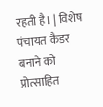रहती है। | विशेष पंचायत कैडर बनाने को प्रोत्साहित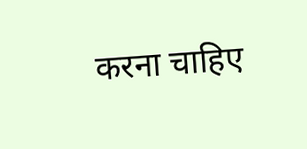करना चाहिए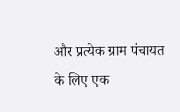और प्रत्येक ग्राम पंचायत के लिए एक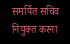समर्पित सचिव नियुक्त करना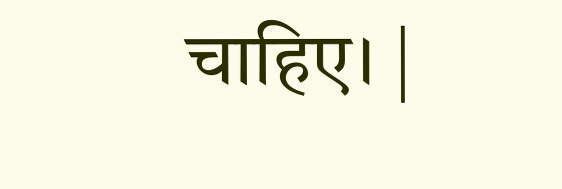चाहिए। |